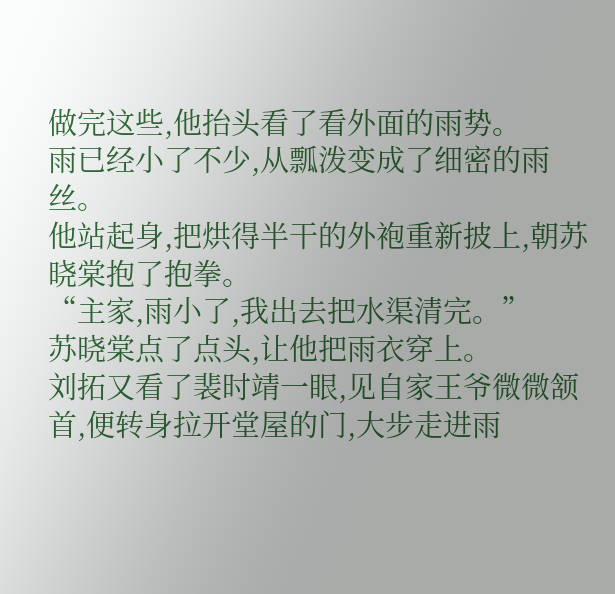做完这些,他抬头看了看外面的雨势。
雨已经小了不少,从瓢泼变成了细密的雨丝。
他站起身,把烘得半干的外袍重新披上,朝苏晓棠抱了抱拳。
“主家,雨小了,我出去把水渠清完。”
苏晓棠点了点头,让他把雨衣穿上。
刘拓又看了裴时靖一眼,见自家王爷微微颔首,便转身拉开堂屋的门,大步走进雨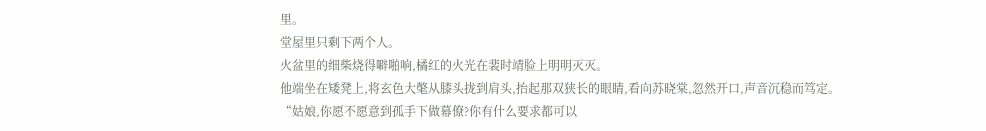里。
堂屋里只剩下两个人。
火盆里的细柴烧得噼啪响,橘红的火光在裴时靖脸上明明灭灭。
他端坐在矮凳上,将玄色大氅从膝头拢到肩头,抬起那双狭长的眼睛,看向苏晓棠,忽然开口,声音沉稳而笃定。
“姑娘,你愿不愿意到孤手下做幕僚?你有什么要求都可以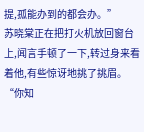提,孤能办到的都会办。”
苏晓棠正在把打火机放回窗台上,闻言手顿了一下,转过身来看着他,有些惊讶地挑了挑眉。
“你知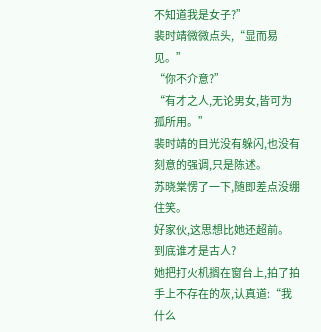不知道我是女子?”
裴时靖微微点头,“显而易见。”
“你不介意?”
“有才之人,无论男女,皆可为孤所用。”
裴时靖的目光没有躲闪,也没有刻意的强调,只是陈述。
苏晓棠愣了一下,随即差点没绷住笑。
好家伙,这思想比她还超前。
到底谁才是古人?
她把打火机搁在窗台上,拍了拍手上不存在的灰,认真道:“我什么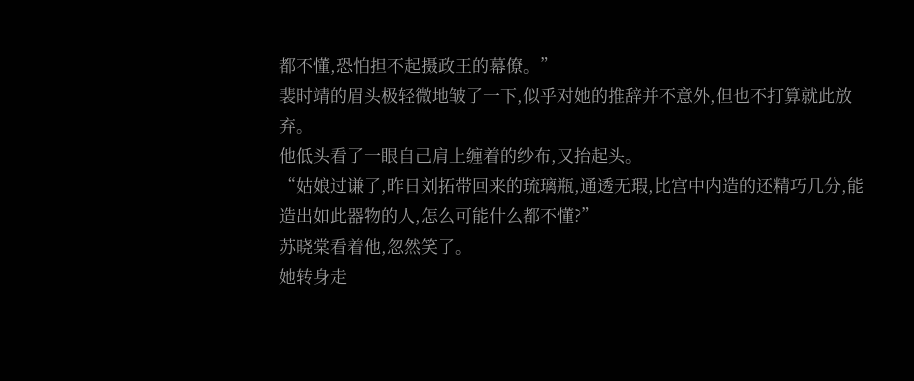都不懂,恐怕担不起摄政王的幕僚。”
裴时靖的眉头极轻微地皱了一下,似乎对她的推辞并不意外,但也不打算就此放弃。
他低头看了一眼自己肩上缠着的纱布,又抬起头。
“姑娘过谦了,昨日刘拓带回来的琉璃瓶,通透无瑕,比宫中内造的还精巧几分,能造出如此器物的人,怎么可能什么都不懂?”
苏晓棠看着他,忽然笑了。
她转身走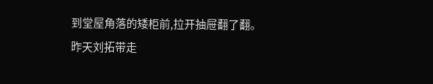到堂屋角落的矮柜前,拉开抽屉翻了翻。
昨天刘拓带走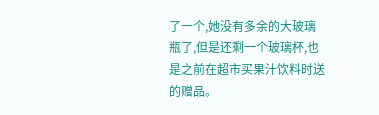了一个,她没有多余的大玻璃瓶了,但是还剩一个玻璃杯,也是之前在超市买果汁饮料时送的赠品。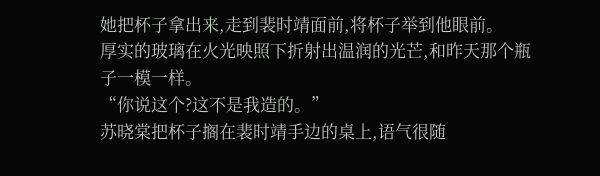她把杯子拿出来,走到裴时靖面前,将杯子举到他眼前。
厚实的玻璃在火光映照下折射出温润的光芒,和昨天那个瓶子一模一样。
“你说这个?这不是我造的。”
苏晓棠把杯子搁在裴时靖手边的桌上,语气很随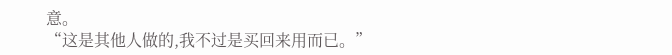意。
“这是其他人做的,我不过是买回来用而已。”